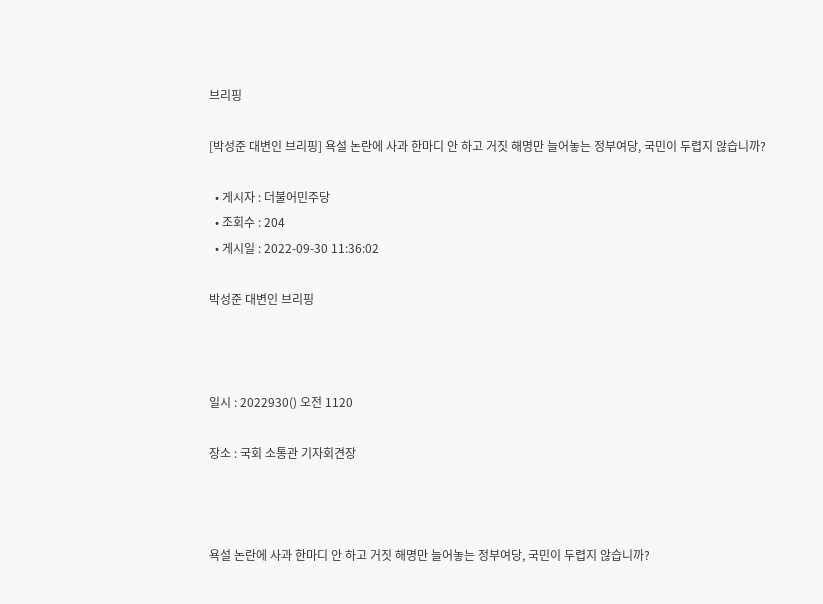브리핑

[박성준 대변인 브리핑] 욕설 논란에 사과 한마디 안 하고 거짓 해명만 늘어놓는 정부여당, 국민이 두렵지 않습니까?

  • 게시자 : 더불어민주당
  • 조회수 : 204
  • 게시일 : 2022-09-30 11:36:02

박성준 대변인 브리핑



일시 : 2022930() 오전 1120

장소 : 국회 소통관 기자회견장



욕설 논란에 사과 한마디 안 하고 거짓 해명만 늘어놓는 정부여당, 국민이 두렵지 않습니까?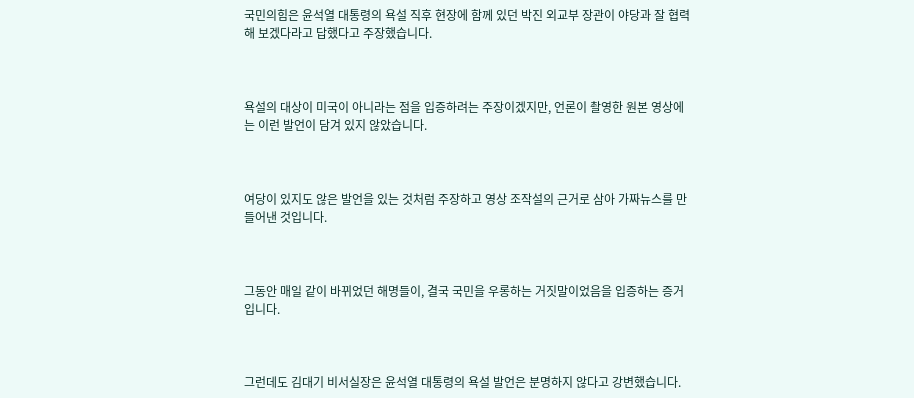국민의힘은 윤석열 대통령의 욕설 직후 현장에 함께 있던 박진 외교부 장관이 야당과 잘 협력해 보겠다라고 답했다고 주장했습니다.



욕설의 대상이 미국이 아니라는 점을 입증하려는 주장이겠지만, 언론이 촬영한 원본 영상에는 이런 발언이 담겨 있지 않았습니다.



여당이 있지도 않은 발언을 있는 것처럼 주장하고 영상 조작설의 근거로 삼아 가짜뉴스를 만들어낸 것입니다.



그동안 매일 같이 바뀌었던 해명들이, 결국 국민을 우롱하는 거짓말이었음을 입증하는 증거입니다.



그런데도 김대기 비서실장은 윤석열 대통령의 욕설 발언은 분명하지 않다고 강변했습니다.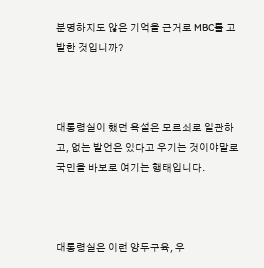분명하지도 않은 기억을 근거로 MBC를 고발한 것입니까?



대통령실이 했던 욕설은 모르쇠로 일관하고, 없는 발언은 있다고 우기는 것이야말로 국민을 바보로 여기는 행태입니다.



대통령실은 이런 양두구육, 우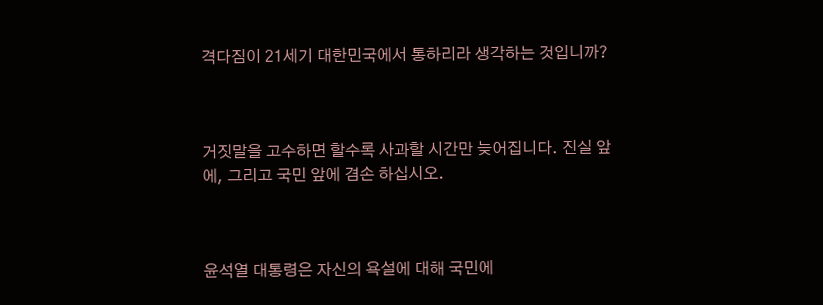격다짐이 21세기 대한민국에서 통하리라 생각하는 것입니까?



거짓말을 고수하면 할수록 사과할 시간만 늦어집니다. 진실 앞에, 그리고 국민 앞에 겸손 하십시오.



윤석열 대통령은 자신의 욕설에 대해 국민에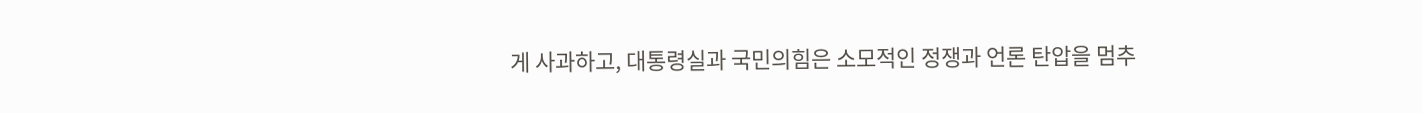게 사과하고, 대통령실과 국민의힘은 소모적인 정쟁과 언론 탄압을 멈추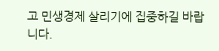고 민생경제 살리기에 집중하길 바랍니다.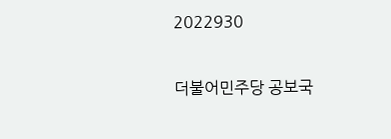2022930

더불어민주당 공보국